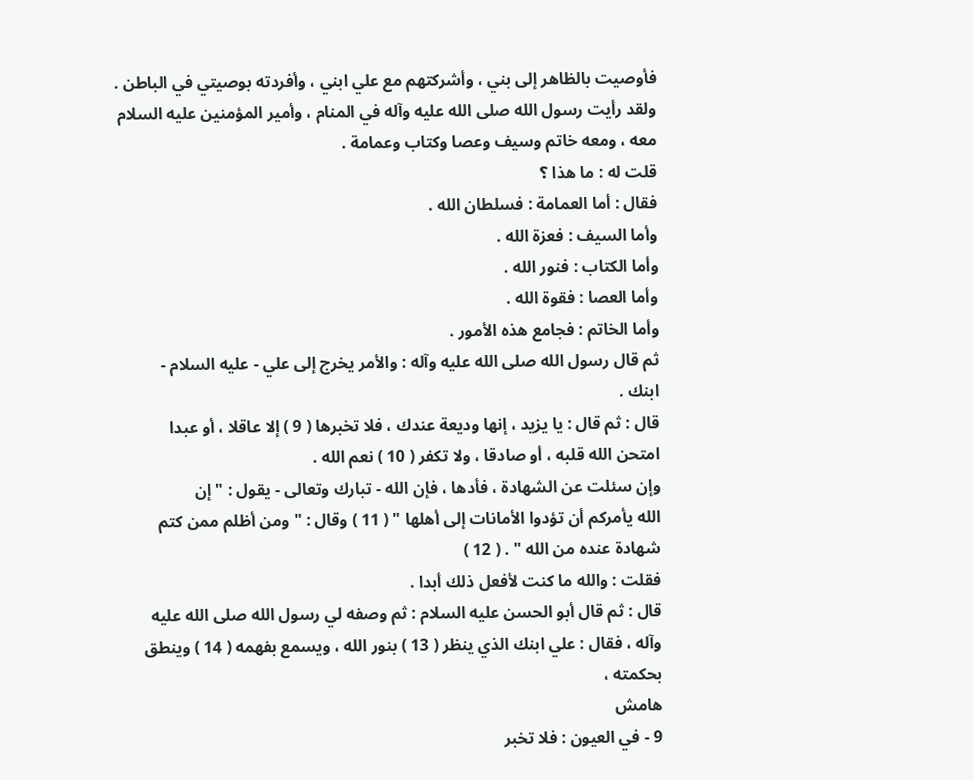فأوصيت بالظاهر إلى بني ، وأشركتهم مع علي ابني ، وأفردته بوصيتي في الباطن .
ولقد رأيت رسول الله صلى الله عليه وآله في المنام ، وأمير المؤمنين عليه السلام
معه ، ومعه خاتم وسيف وعصا وكتاب وعمامة .
قلت له : ما هذا ؟
فقال : أما العمامة : فسلطان الله .
وأما السيف : فعزة الله .
وأما الكتاب : فنور الله .
وأما العصا : فقوة الله .
وأما الخاتم : فجامع هذه الأمور .
ثم قال رسول الله صلى الله عليه وآله : والأمر يخرج إلى علي - عليه السلام -
ابنك .
قال : ثم قال : يا يزيد ، إنها وديعة عندك ، فلا تخبرها ( 9 ) إلا عاقلا ، أو عبدا
امتحن الله قلبه ، أو صادقا ، ولا تكفر ( 10 ) نعم الله .
وإن سئلت عن الشهادة ، فأدها ، فإن الله - تبارك وتعالى - يقول : " إن
الله يأمركم أن تؤدوا الأمانات إلى أهلها " ( 11 ) وقال : " ومن أظلم ممن كتم
شهادة عنده من الله " . ( 12 )
فقلت : والله ما كنت لأفعل ذلك أبدا .
قال : ثم قال أبو الحسن عليه السلام : ثم وصفه لي رسول الله صلى الله عليه
وآله ، فقال : علي ابنك الذي ينظر ( 13 ) بنور الله ، ويسمع بفهمه ( 14 ) وينطق بحكمته ،
هامش
9 - في العيون : فلا تخبر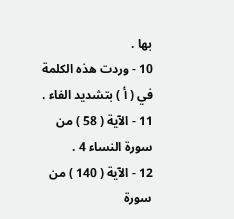بها .
10 - وردت هذه الكلمة في ( أ ) بتشديد الفاء .
11 - الآية ( 58 ) من سورة النساء 4 .
12 - الآية ( 140 ) من سورة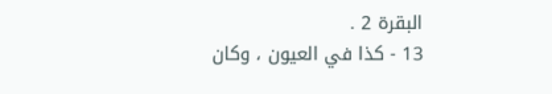البقرة 2 .
13 - كذا في العيون ، وكان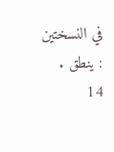في النسختين : ينطق .
14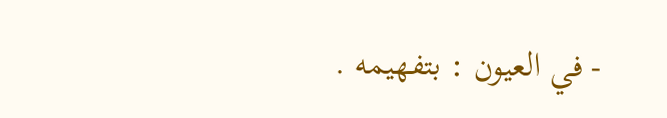- في العيون : بتفهيمه .